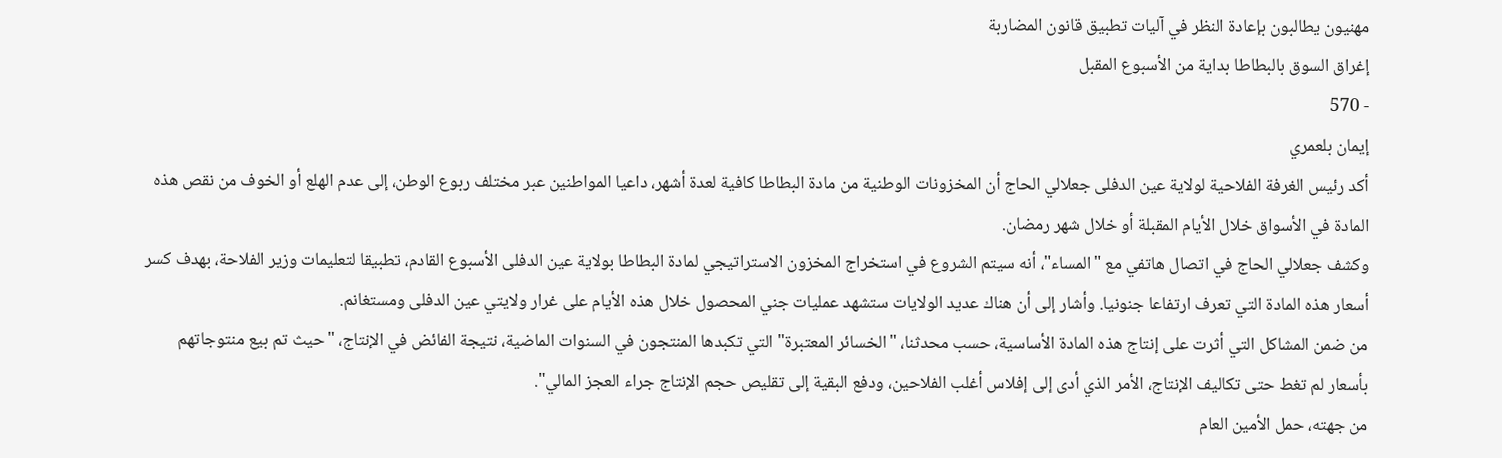مهنيون يطالبون بإعادة النظر في آليات تطبيق قانون المضاربة
إغراق السوق بالبطاطا بداية من الأسبوع المقبل
- 570
إيمان بلعمري
أكد رئيس الغرفة الفلاحية لولاية عين الدفلى جعلالي الحاج أن المخزونات الوطنية من مادة البطاطا كافية لعدة أشهر، داعيا المواطنين عبر مختلف ربوع الوطن، إلى عدم الهلع أو الخوف من نقص هذه المادة في الأسواق خلال الأيام المقبلة أو خلال شهر رمضان.
وكشف جعلالي الحاج في اتصال هاتفي مع "المساء"، أنه سيتم الشروع في استخراج المخزون الاستراتيجي لمادة البطاطا بولاية عين الدفلى الأسبوع القادم، تطبيقا لتعليمات وزير الفلاحة، بهدف كسر أسعار هذه المادة التي تعرف ارتفاعا جنونيا. وأشار إلى أن هناك عديد الولايات ستشهد عمليات جني المحصول خلال هذه الأيام على غرار ولايتي عين الدفلى ومستغانم.
من ضمن المشاكل التي أثرت على إنتاج هذه المادة الأساسية، حسب محدثنا، "الخسائر المعتبرة" التي تكبدها المنتجون في السنوات الماضية، نتيجة الفائض في الإنتاج، "حيث تم بيع منتوجاتهم بأسعار لم تغط حتى تكاليف الإنتاج، الأمر الذي أدى إلى إفلاس أغلب الفلاحين، ودفع البقية إلى تقليص حجم الإنتاج جراء العجز المالي".
من جهته، حمل الأمين العام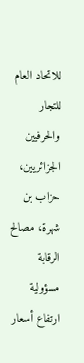للاتحاد العام للتجار والحرفيين الجزائريين، حزاب بن شهرة، مصالح الرقابة مسؤولية ارتفاع أسعار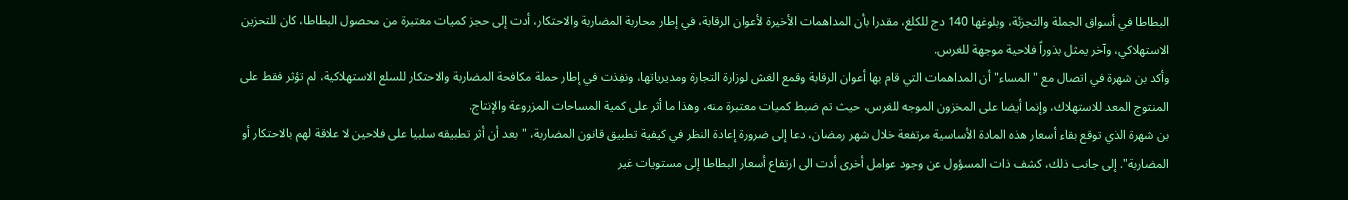البطاطا في أسواق الجملة والتجزئة، وبلوغها 140 دج للكلغ، مقدرا بأن المداهمات الأخيرة لأعوان الرقابة، في إطار محاربة المضاربة والاحتكار، أدت إلى حجز كميات معتبرة من محصول البطاطا، كان للتحزين الاستهلاكي، وآخر يمثل بذوراً فلاحية موجهة للغرس.
وأكد بن شهرة في اتصال مع "المساء" أن المداهمات التي قام بها أعوان الرقابة وقمع الغش لوزارة التجارة ومديرياتها، ونفِذت في إطار حملة مكافحة المضاربة والاحتكار للسلع الاستهلاكية، لم تؤثر فقط على المنتوج المعد للاستهلاك، وإنما أيضا على المخزون الموجه للغرس، حيث تم ضبط كميات معتبرة منه، وهذا ما أثر على كمية المساحات المزروعة والإنتاج.
بن شهرة الذي توقع بقاء أسعار هذه المادة الأساسية مرتفعة خلال شهر رمضان، دعا إلى ضرورة إعادة النظر في كيفية تطبيق قانون المضاربة، "بعد أن أثر تطبيقه سلبيا على فلاحين لا علاقة لهم بالاحتكار أو المضاربة". إلى جانب ذلك، كشف ذات المسؤول عن وجود عوامل أخرى أدت الى ارتفاع أسعار البطاطا إلى مستويات غير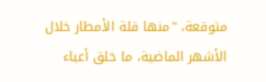متوقعة، "منها قلة الأمطار خلال الأشهر الماضية، ما خلق أعباء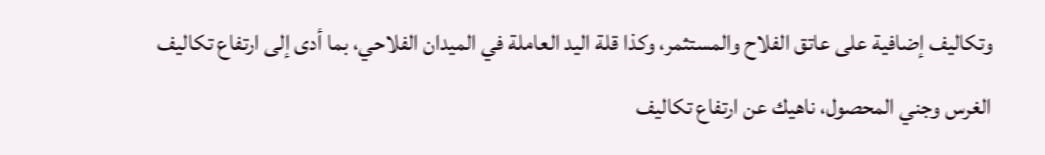وتكاليف إضافية على عاتق الفلاح والمستثمر، وكذا قلة اليد العاملة في الميدان الفلاحي، بما أدى إلى ارتفاع تكاليف الغرس وجني المحصول، ناهيك عن ارتفاع تكاليف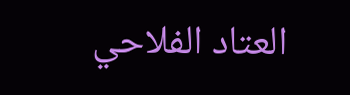العتاد الفلاحي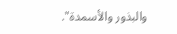والبذور والأسمدة".